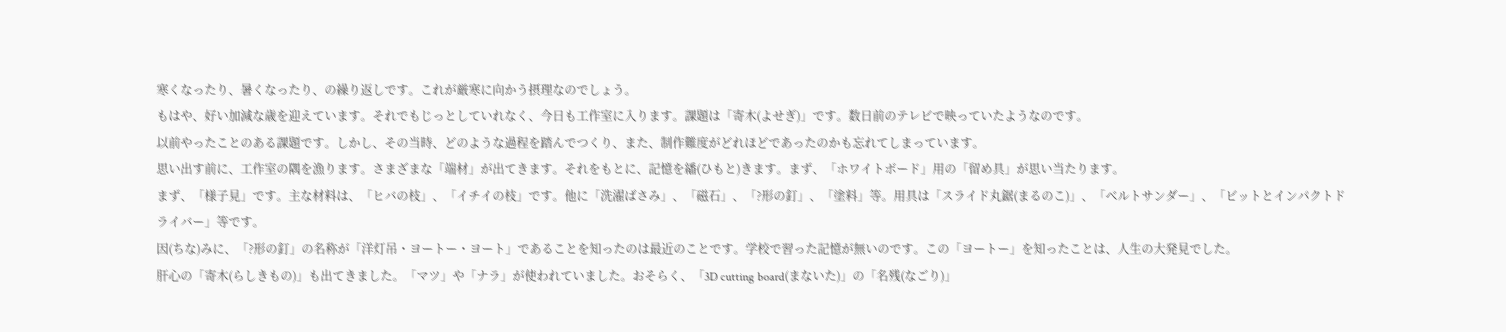寒くなったり、暑くなったり、の繰り返しです。これが厳寒に向かう摂理なのでしょう。
もはや、好い加減な歳を迎えています。それでもじっとしていれなく、今日も工作室に入ります。課題は「寄木(よせぎ)」です。数日前のテレビで映っていたようなのです。
以前やったことのある課題です。しかし、その当時、どのような過程を踏んでつくり、また、制作難度がどれほどであったのかも忘れてしまっています。
思い出す前に、工作室の隅を漁ります。さまざまな「端材」が出てきます。それをもとに、記憶を繙(ひもと)きます。まず、「ホワイトボード」用の「留め具」が思い当たります。
まず、「様子見」です。主な材料は、「ヒバの枝」、「イチイの枝」です。他に「洗濯ばさみ」、「磁石」、「?形の釘」、「塗料」等。用具は「スライド丸鋸(まるのこ)」、「ベルトサンダー」、「ビットとインパクトドライバー」等です。
因(ちな)みに、「?形の釘」の名称が「洋灯吊・ヨートー・ヨート」であることを知ったのは最近のことです。学校で習った記憶が無いのです。この「ヨートー」を知ったことは、人生の大発見でした。
肝心の「寄木(らしきもの)」も出てきました。「マツ」や「ナラ」が使われていました。おそらく、「3D cutting board(まないた)」の「名残(なごり)」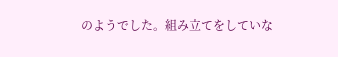のようでした。組み立てをしていな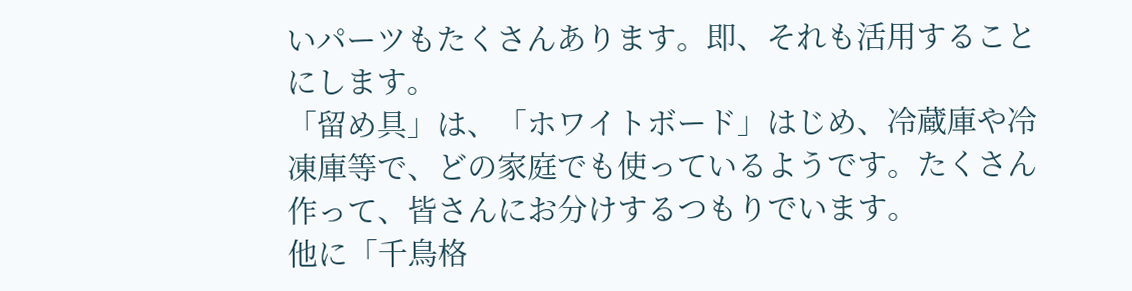いパーツもたくさんあります。即、それも活用することにします。
「留め具」は、「ホワイトボード」はじめ、冷蔵庫や冷凍庫等で、どの家庭でも使っているようです。たくさん作って、皆さんにお分けするつもりでいます。
他に「千鳥格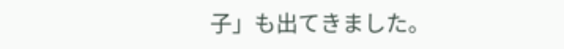子」も出てきました。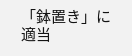「鉢置き」に適当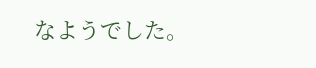なようでした。